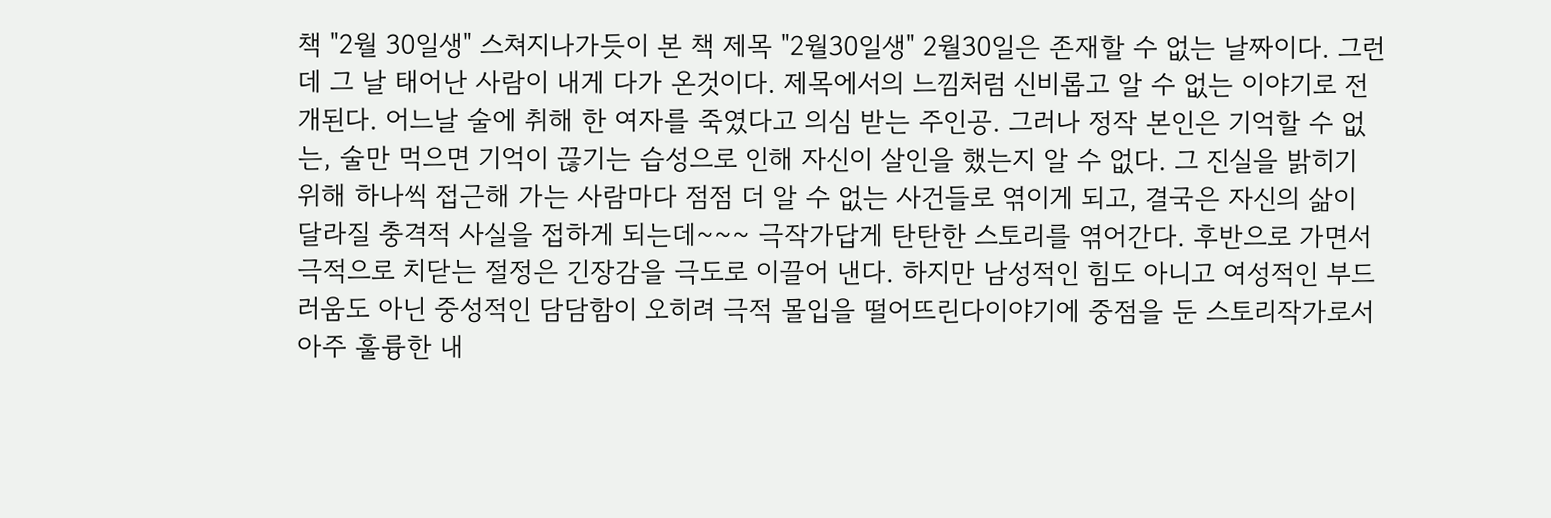책 "2월 30일생" 스쳐지나가듯이 본 책 제목 "2월30일생" 2월30일은 존재할 수 없는 날짜이다. 그런데 그 날 태어난 사람이 내게 다가 온것이다. 제목에서의 느낌처럼 신비롭고 알 수 없는 이야기로 전개된다. 어느날 술에 취해 한 여자를 죽였다고 의심 받는 주인공. 그러나 정작 본인은 기억할 수 없는, 술만 먹으면 기억이 끊기는 습성으로 인해 자신이 살인을 했는지 알 수 없다. 그 진실을 밝히기 위해 하나씩 접근해 가는 사람마다 점점 더 알 수 없는 사건들로 엮이게 되고, 결국은 자신의 삶이 달라질 충격적 사실을 접하게 되는데~~~ 극작가답게 탄탄한 스토리를 엮어간다. 후반으로 가면서 극적으로 치닫는 절정은 긴장감을 극도로 이끌어 낸다. 하지만 남성적인 힘도 아니고 여성적인 부드러움도 아닌 중성적인 담담함이 오히려 극적 몰입을 떨어뜨린다이야기에 중점을 둔 스토리작가로서 아주 훌륭한 내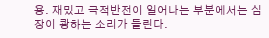용. 재밌고 극적반전이 일어나는 부분에서는 심장이 쾅하는 소리가 들린다.